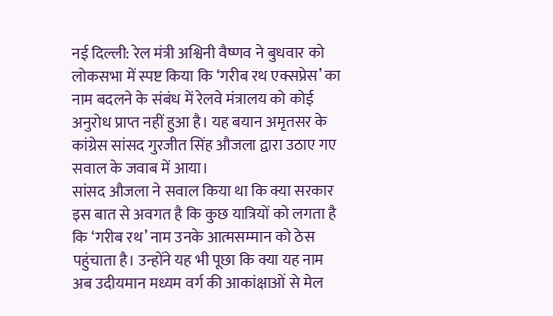नई दिल्ली: रेल मंत्री अश्विनी वैष्णव ने बुधवार को लोकसभा में स्पष्ट किया कि ‘गरीब रथ एक्सप्रेस’ का नाम बदलने के संबंध में रेलवे मंत्रालय को कोई अनुरोध प्राप्त नहीं हुआ है। यह बयान अमृतसर के कांग्रेस सांसद गुरजीत सिंह औजला द्वारा उठाए गए सवाल के जवाब में आया।
सांसद औजला ने सवाल किया था कि क्या सरकार इस बात से अवगत है कि कुछ यात्रियों को लगता है कि ‘गरीब रथ’ नाम उनके आत्मसम्मान को ठेस पहुंचाता है। उन्होंने यह भी पूछा कि क्या यह नाम अब उदीयमान मध्यम वर्ग की आकांक्षाओं से मेल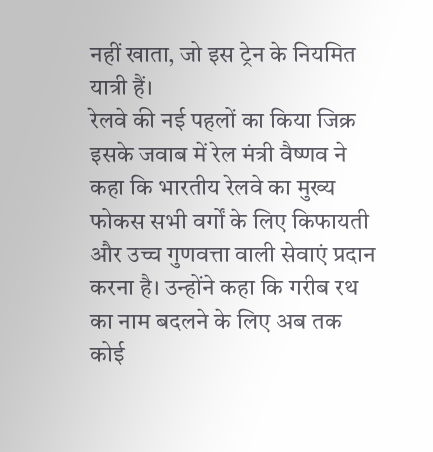नहीं खाता, जो इस ट्रेन के नियमित यात्री हैं।
रेलवे की नई पहलों का किया जिक्र
इसके जवाब में रेल मंत्री वैष्णव ने कहा कि भारतीय रेलवे का मुख्य फोकस सभी वर्गों के लिए किफायती और उच्च गुणवत्ता वाली सेवाएं प्रदान करना है। उन्होंने कहा कि गरीब रथ का नाम बदलने के लिए अब तक कोई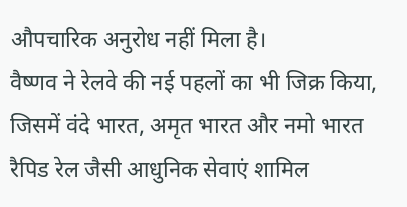औपचारिक अनुरोध नहीं मिला है।
वैष्णव ने रेलवे की नई पहलों का भी जिक्र किया, जिसमें वंदे भारत, अमृत भारत और नमो भारत रैपिड रेल जैसी आधुनिक सेवाएं शामिल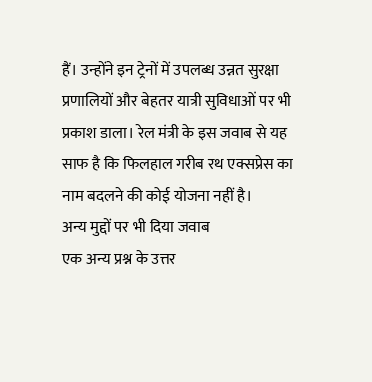हैं। उन्होंने इन ट्रेनों में उपलब्ध उन्नत सुरक्षा प्रणालियों और बेहतर यात्री सुविधाओं पर भी प्रकाश डाला। रेल मंत्री के इस जवाब से यह साफ है कि फिलहाल गरीब रथ एक्सप्रेस का नाम बदलने की कोई योजना नहीं है।
अन्य मुद्दों पर भी दिया जवाब
एक अन्य प्रश्न के उत्तर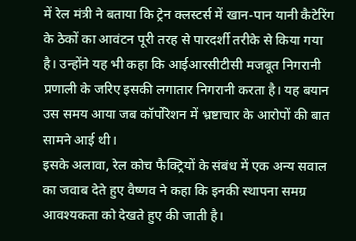में रेल मंत्री ने बताया कि ट्रेन क्लस्टर्स में खान-पान यानी कैटेरिंग के ठेकों का आवंटन पूरी तरह से पारदर्शी तरीके से किया गया है। उन्होंने यह भी कहा कि आईआरसीटीसी मजबूत निगरानी प्रणाली के जरिए इसकी लगातार निगरानी करता है। यह बयान उस समय आया जब कॉर्पोरेशन में भ्रष्टाचार के आरोपों की बात सामने आई थी।
इसके अलावा, रेल कोच फैक्ट्रियों के संबंध में एक अन्य सवाल का जवाब देते हुए वैष्णव ने कहा कि इनकी स्थापना समग्र आवश्यकता को देखते हुए की जाती है।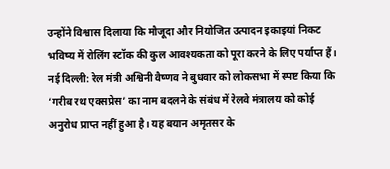उन्होंने विश्वास दिलाया कि मौजूदा और नियोजित उत्पादन इकाइयां निकट भविष्य में रोलिंग स्टॉक की कुल आवश्यकता को पूरा करने के लिए पर्याप्त हैं।
नई दिल्ली: रेल मंत्री अश्विनी वैष्णव ने बुधवार को लोकसभा में स्पष्ट किया कि ‘गरीब रथ एक्सप्रेस’ का नाम बदलने के संबंध में रेलवे मंत्रालय को कोई अनुरोध प्राप्त नहीं हुआ है। यह बयान अमृतसर के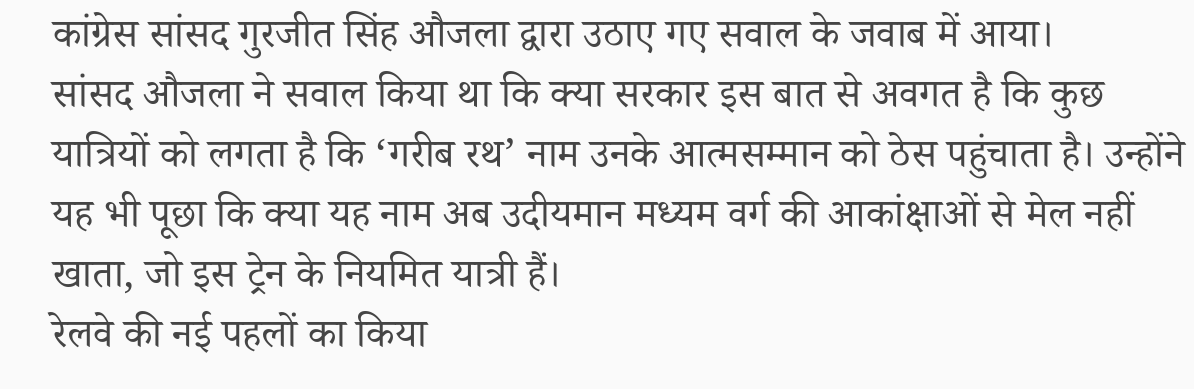कांग्रेस सांसद गुरजीत सिंह औजला द्वारा उठाए गए सवाल के जवाब में आया।
सांसद औजला ने सवाल किया था कि क्या सरकार इस बात से अवगत है कि कुछ यात्रियों को लगता है कि ‘गरीब रथ’ नाम उनके आत्मसम्मान को ठेस पहुंचाता है। उन्होंने यह भी पूछा कि क्या यह नाम अब उदीयमान मध्यम वर्ग की आकांक्षाओं से मेल नहीं खाता, जो इस ट्रेन के नियमित यात्री हैं।
रेलवे की नई पहलों का किया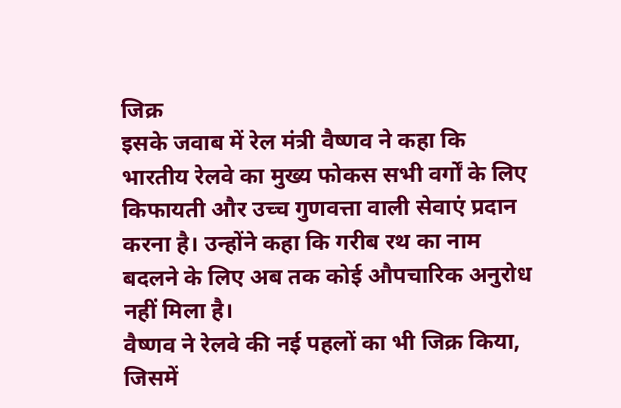जिक्र
इसके जवाब में रेल मंत्री वैष्णव ने कहा कि भारतीय रेलवे का मुख्य फोकस सभी वर्गों के लिए किफायती और उच्च गुणवत्ता वाली सेवाएं प्रदान करना है। उन्होंने कहा कि गरीब रथ का नाम बदलने के लिए अब तक कोई औपचारिक अनुरोध नहीं मिला है।
वैष्णव ने रेलवे की नई पहलों का भी जिक्र किया, जिसमें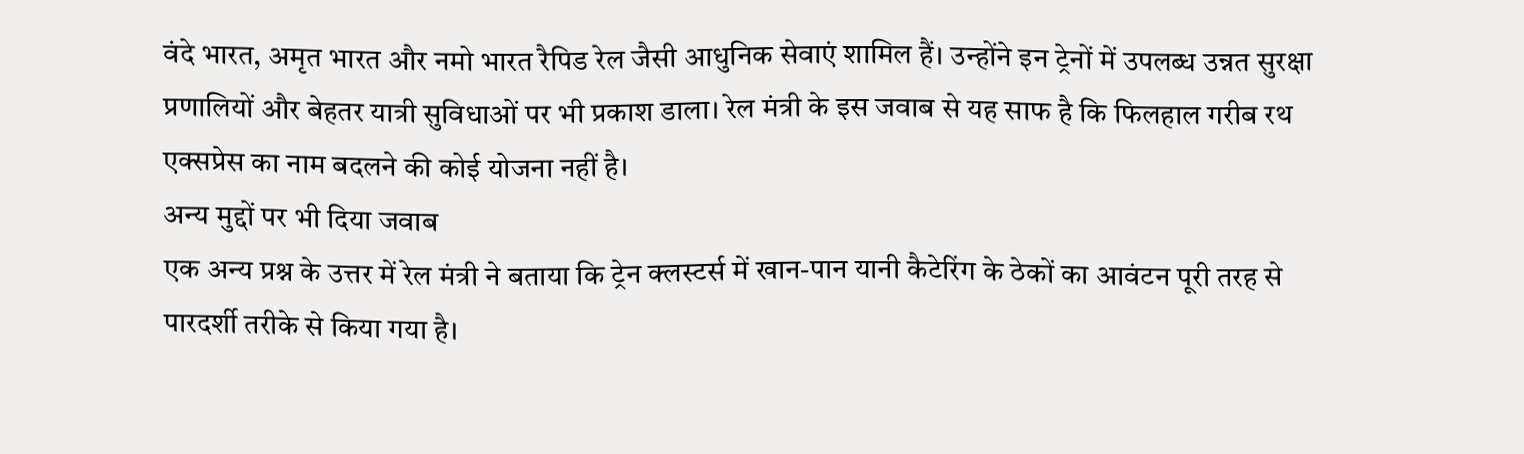वंदे भारत, अमृत भारत और नमो भारत रैपिड रेल जैसी आधुनिक सेवाएं शामिल हैं। उन्होंने इन ट्रेनों में उपलब्ध उन्नत सुरक्षा प्रणालियों और बेहतर यात्री सुविधाओं पर भी प्रकाश डाला। रेल मंत्री के इस जवाब से यह साफ है कि फिलहाल गरीब रथ एक्सप्रेस का नाम बदलने की कोई योजना नहीं है।
अन्य मुद्दों पर भी दिया जवाब
एक अन्य प्रश्न के उत्तर में रेल मंत्री ने बताया कि ट्रेन क्लस्टर्स में खान-पान यानी कैटेरिंग के ठेकों का आवंटन पूरी तरह से पारदर्शी तरीके से किया गया है।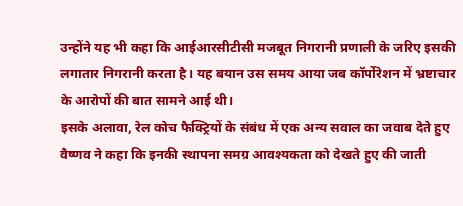उन्होंने यह भी कहा कि आईआरसीटीसी मजबूत निगरानी प्रणाली के जरिए इसकी लगातार निगरानी करता है। यह बयान उस समय आया जब कॉर्पोरेशन में भ्रष्टाचार के आरोपों की बात सामने आई थी।
इसके अलावा, रेल कोच फैक्ट्रियों के संबंध में एक अन्य सवाल का जवाब देते हुए वैष्णव ने कहा कि इनकी स्थापना समग्र आवश्यकता को देखते हुए की जाती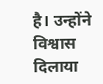है। उन्होंने विश्वास दिलाया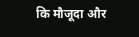कि मौजूदा और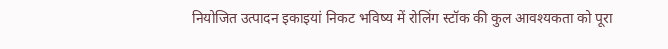नियोजित उत्पादन इकाइयां निकट भविष्य में रोलिंग स्टॉक की कुल आवश्यकता को पूरा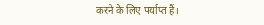करने के लिए पर्याप्त हैं।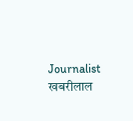Journalist खबरीलाल